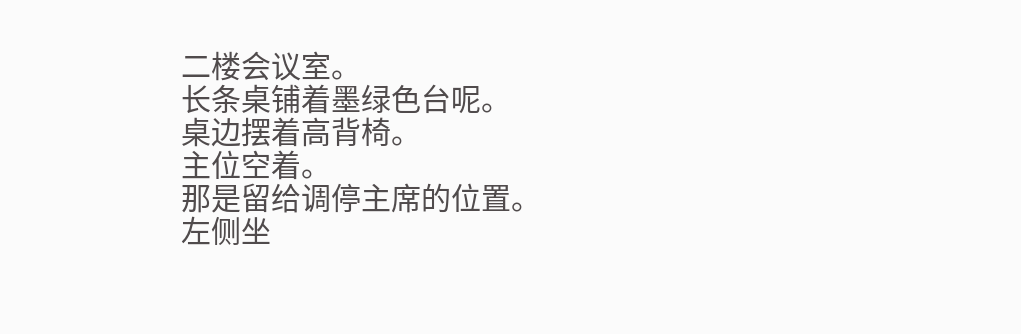二楼会议室。
长条桌铺着墨绿色台呢。
桌边摆着高背椅。
主位空着。
那是留给调停主席的位置。
左侧坐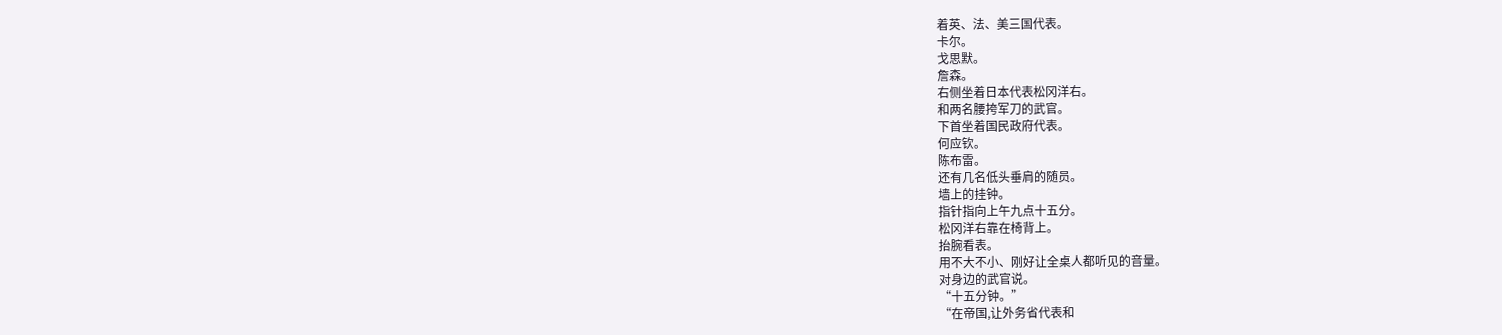着英、法、美三国代表。
卡尔。
戈思默。
詹森。
右侧坐着日本代表松冈洋右。
和两名腰挎军刀的武官。
下首坐着国民政府代表。
何应钦。
陈布雷。
还有几名低头垂肩的随员。
墙上的挂钟。
指针指向上午九点十五分。
松冈洋右靠在椅背上。
抬腕看表。
用不大不小、刚好让全桌人都听见的音量。
对身边的武官说。
“十五分钟。”
“在帝国,让外务省代表和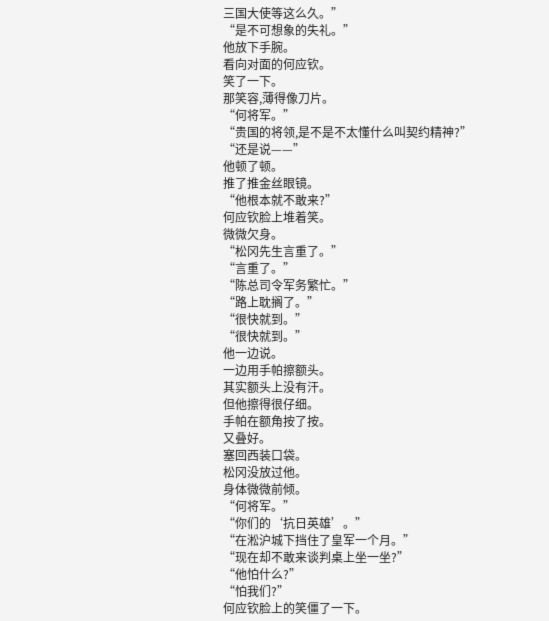三国大使等这么久。”
“是不可想象的失礼。”
他放下手腕。
看向对面的何应钦。
笑了一下。
那笑容,薄得像刀片。
“何将军。”
“贵国的将领,是不是不太懂什么叫契约精神?”
“还是说——”
他顿了顿。
推了推金丝眼镜。
“他根本就不敢来?”
何应钦脸上堆着笑。
微微欠身。
“松冈先生言重了。”
“言重了。”
“陈总司令军务繁忙。”
“路上耽搁了。”
“很快就到。”
“很快就到。”
他一边说。
一边用手帕擦额头。
其实额头上没有汗。
但他擦得很仔细。
手帕在额角按了按。
又叠好。
塞回西装口袋。
松冈没放过他。
身体微微前倾。
“何将军。”
“你们的‘抗日英雄’。”
“在淞沪城下挡住了皇军一个月。”
“现在却不敢来谈判桌上坐一坐?”
“他怕什么?”
“怕我们?”
何应钦脸上的笑僵了一下。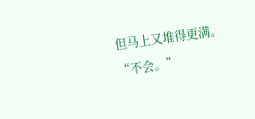但马上又堆得更满。
“不会。”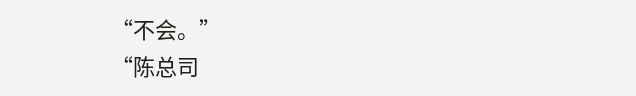“不会。”
“陈总司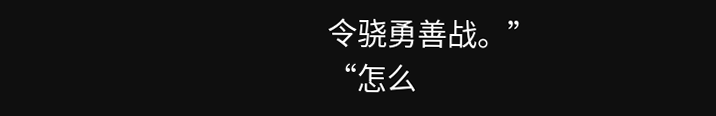令骁勇善战。”
“怎么